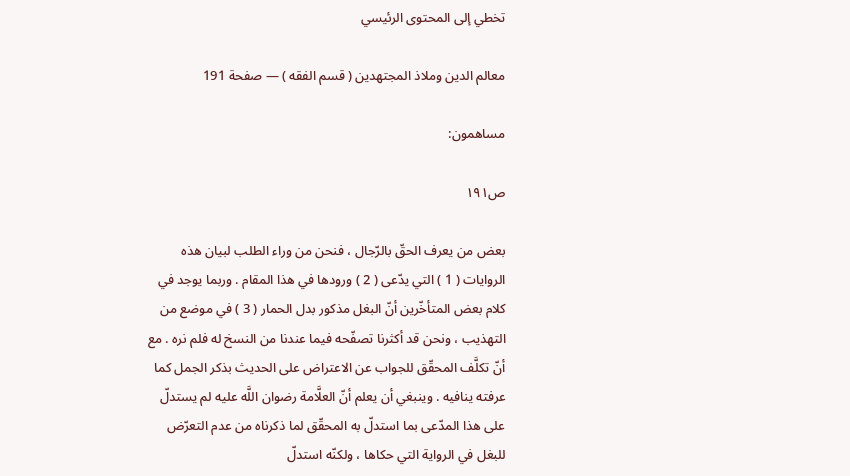تخطي إلى المحتوى الرئيسي

معالم الدين وملاذ المجتهدين ( قسم الفقه ) — صفحة 191

مساهمون:

ص١٩١

بعض من يعرف الحقّ بالرّجال ، فنحن من وراء الطلب لبيان هذه الروايات ( 1 ) التي يدّعى ( 2 ) ورودها في هذا المقام . وربما يوجد في كلام بعض المتأخّرين أنّ البغل مذكور بدل الحمار ( 3 ) في موضع من التهذيب ، ونحن قد أكثرنا تصفّحه فيما عندنا من النسخ له فلم نره . مع أنّ تكلَّف المحقّق للجواب عن الاعتراض على الحديث بذكر الجمل كما عرفته ينافيه . وينبغي أن يعلم أنّ العلَّامة رضوان اللَّه عليه لم يستدلّ على هذا المدّعى بما استدلّ به المحقّق لما ذكرناه من عدم التعرّض للبغل في الرواية التي حكاها ، ولكنّه استدلّ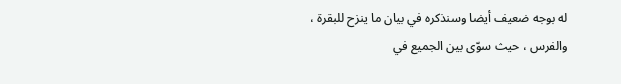له بوجه ضعيف أيضا وسنذكره في بيان ما ينزح للبقرة ، والفرس ، حيث سوّى بين الجميع في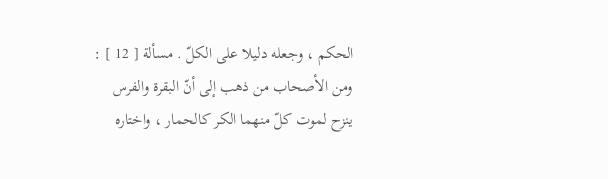الحكم ، وجعله دليلا على الكلّ . مسألة [ 12 ] : ومن الأصحاب من ذهب إلى أنّ البقرة والفرس ينزح لموت كلّ منهما الكر كالحمار ، واختاره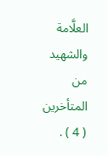العلَّامة والشهيد من المتأخرين ( 4 ) .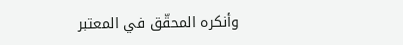وأنكره المحقّق في المعتبر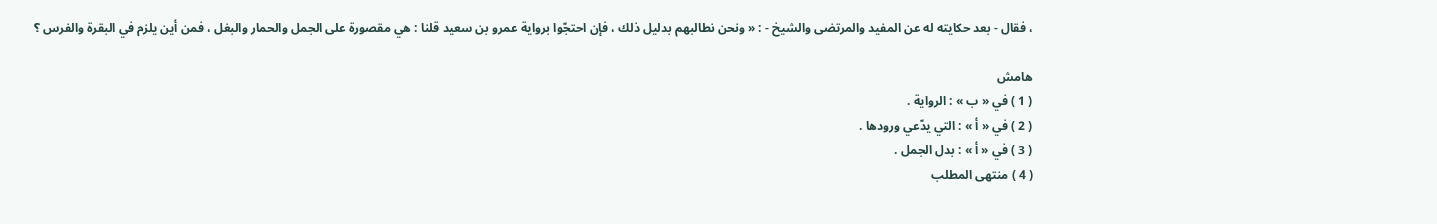، فقال - بعد حكايته له عن المفيد والمرتضى والشيخ - : « ونحن نطالبهم بدليل ذلك ، فإن احتجّوا برواية عمرو بن سعيد قلنا : هي مقصورة على الجمل والحمار والبغل ، فمن أين يلزم في البقرة والفرس ؟

هامش
( 1 ) في « ب » : الرواية .
( 2 ) في « أ » : التي يدّعي ورودها .
( 3 ) في « أ » : بدل الجمل .
( 4 ) منتهى المطلب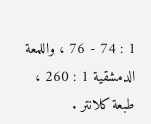1 : 74 - 76 ، واللمعة الدمشقية 1 : 260 ، طبعة كلانتر .